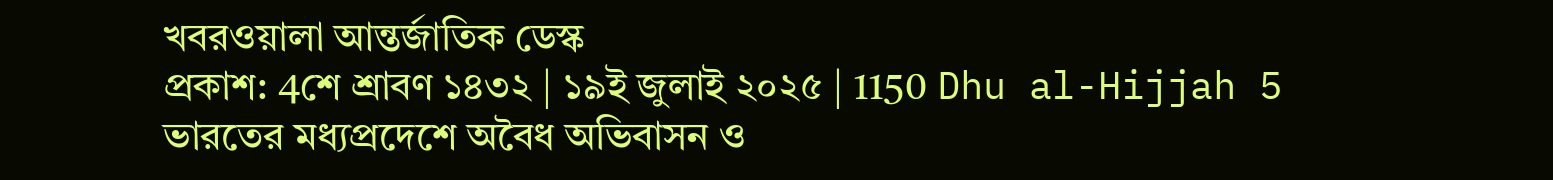খবরওয়ালা আন্তর্জাতিক ডেস্ক
প্রকাশ: 4শে শ্রাবণ ১৪৩২ | ১৯ই জুলাই ২০২৫ | 1150 Dhu al-Hijjah 5
ভারতের মধ্যপ্রদেশে অবৈধ অভিবাসন ও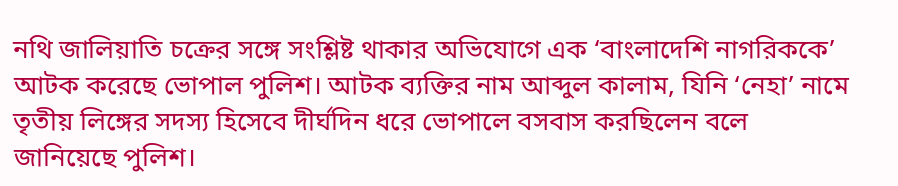নথি জালিয়াতি চক্রের সঙ্গে সংশ্লিষ্ট থাকার অভিযোগে এক ‘বাংলাদেশি নাগরিককে’ আটক করেছে ভোপাল পুলিশ। আটক ব্যক্তির নাম আব্দুল কালাম, যিনি ‘নেহা’ নামে তৃতীয় লিঙ্গের সদস্য হিসেবে দীর্ঘদিন ধরে ভোপালে বসবাস করছিলেন বলে জানিয়েছে পুলিশ।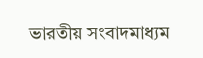ভারতীয় সংবাদমাধ্যম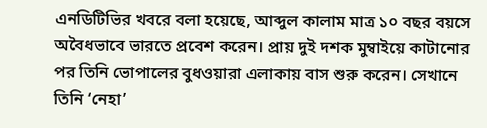এনডিটিভির খবরে বলা হয়েছে, আব্দুল কালাম মাত্র ১০ বছর বয়সে অবৈধভাবে ভারতে প্রবেশ করেন। প্রায় দুই দশক মুম্বাইয়ে কাটানোর পর তিনি ভোপালের বুধওয়ারা এলাকায় বাস শুরু করেন। সেখানে তিনি ‘নেহা’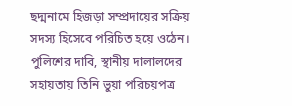ছদ্মনামে হিজড়া সম্প্রদায়ের সক্রিয় সদস্য হিসেবে পরিচিত হয়ে ওঠেন।
পুলিশের দাবি, স্থানীয় দালালদের সহায়তায় তিনি ভুয়া পরিচয়পত্র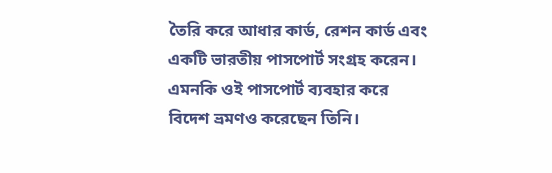তৈরি করে আধার কার্ড, রেশন কার্ড এবং একটি ভারতীয় পাসপোর্ট সংগ্রহ করেন। এমনকি ওই পাসপোর্ট ব্যবহার করে বিদেশ ভ্রমণও করেছেন তিনি।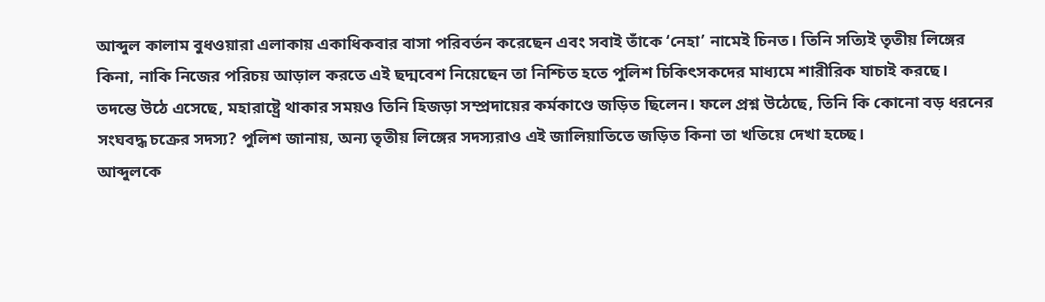আব্দুল কালাম বুধওয়ারা এলাকায় একাধিকবার বাসা পরিবর্তন করেছেন এবং সবাই তাঁকে ‘নেহা’ নামেই চিনত। তিনি সত্যিই তৃতীয় লিঙ্গের কিনা, নাকি নিজের পরিচয় আড়াল করতে এই ছদ্মবেশ নিয়েছেন তা নিশ্চিত হতে পুলিশ চিকিৎসকদের মাধ্যমে শারীরিক যাচাই করছে।
তদন্তে উঠে এসেছে, মহারাষ্ট্রে থাকার সময়ও তিনি হিজড়া সম্প্রদায়ের কর্মকাণ্ডে জড়িত ছিলেন। ফলে প্রশ্ন উঠেছে, তিনি কি কোনো বড় ধরনের সংঘবদ্ধ চক্রের সদস্য? পুলিশ জানায়, অন্য তৃতীয় লিঙ্গের সদস্যরাও এই জালিয়াতিতে জড়িত কিনা তা খতিয়ে দেখা হচ্ছে।
আব্দুলকে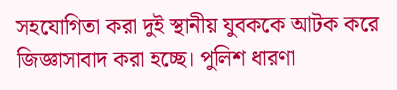সহযোগিতা করা দুই স্থানীয় যুবককে আটক করে জিজ্ঞাসাবাদ করা হচ্ছে। পুলিশ ধারণা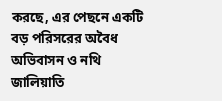করছে, এর পেছনে একটি বড় পরিসরের অবৈধ অভিবাসন ও নথি জালিয়াতি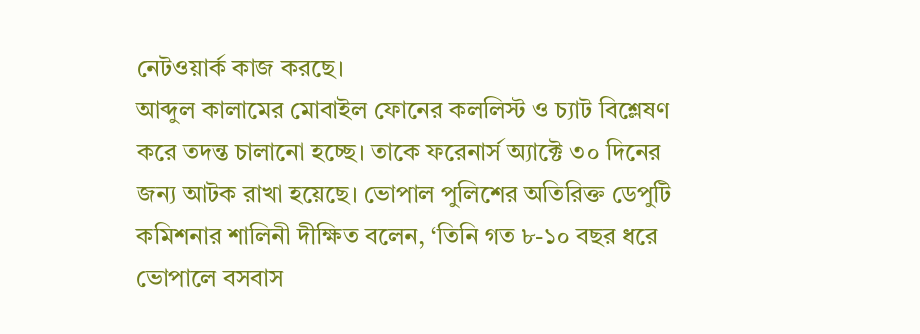নেটওয়ার্ক কাজ করছে।
আব্দুল কালামের মোবাইল ফোনের কললিস্ট ও চ্যাট বিশ্লেষণ করে তদন্ত চালানো হচ্ছে। তাকে ফরেনার্স অ্যাক্টে ৩০ দিনের জন্য আটক রাখা হয়েছে। ভোপাল পুলিশের অতিরিক্ত ডেপুটি কমিশনার শালিনী দীক্ষিত বলেন, ‘তিনি গত ৮-১০ বছর ধরে ভোপালে বসবাস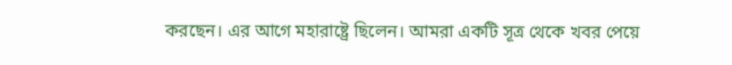করছেন। এর আগে মহারাষ্ট্রে ছিলেন। আমরা একটি সূত্র থেকে খবর পেয়ে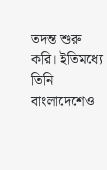তদন্ত শুরু করি। ইতিমধ্যে তিনি বাংলাদেশেও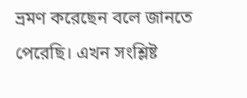ভ্রমণ করেছেন বলে জানতে পেরেছি। এখন সংশ্লিষ্ট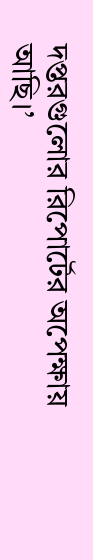দপ্তরগুলোর রিপোর্টের অপেক্ষায় আছি।’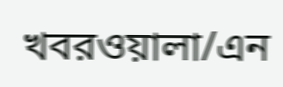খবরওয়ালা/এন